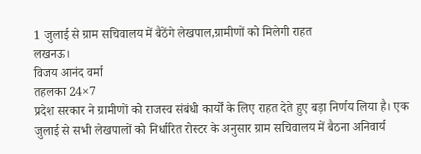1 जुलाई से ग्राम सचिवालय में बैठेंगे लेखपाल,ग्रामीणों को मिलेगी राहत
लखनऊ।
विजय आनंद वर्मा
तहलका 24×7
प्रदेश सरकार ने ग्रामीणों को राजस्व संबंधी कार्यों के लिए राहत देते हुए बड़ा निर्णय लिया है। एक जुलाई से सभी लेखपालों को निर्धारित रोस्टर के अनुसार ग्राम सचिवालय में बैठना अनिवार्य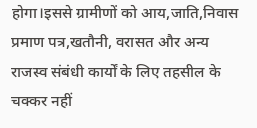होगा।इससे ग्रामीणों को आय,जाति,निवास प्रमाण पत्र,खतौनी, वरासत और अन्य राजस्व संबंधी कार्यों के लिए तहसील के चक्कर नहीं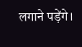लगाने पड़ेंगे।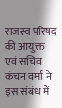राजस्व परिषद की आयुक्त एवं सचिव कंचन वर्मा ने इस संबंध में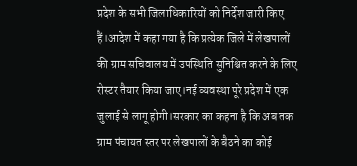प्रदेश के सभी जिलाधिकारियों को निर्देश जारी किए हैं।आदेश में कहा गया है कि प्रत्येक जिले में लेखपालों की ग्राम सचिवालय में उपस्थिति सुनिश्चित करने के लिए रोस्टर तैयार किया जाए।नई व्यवस्था पूरे प्रदेश में एक जुलाई से लागू होगी।सरकार का कहना है कि अब तक ग्राम पंचायत स्तर पर लेखपालों के बैठने का कोई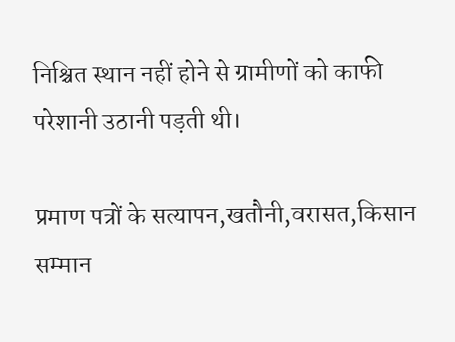निश्चित स्थान नहीं होने से ग्रामीणों को काफी परेशानी उठानी पड़ती थी।

प्रमाण पत्रों के सत्यापन,खतौनी,वरासत,किसान सम्मान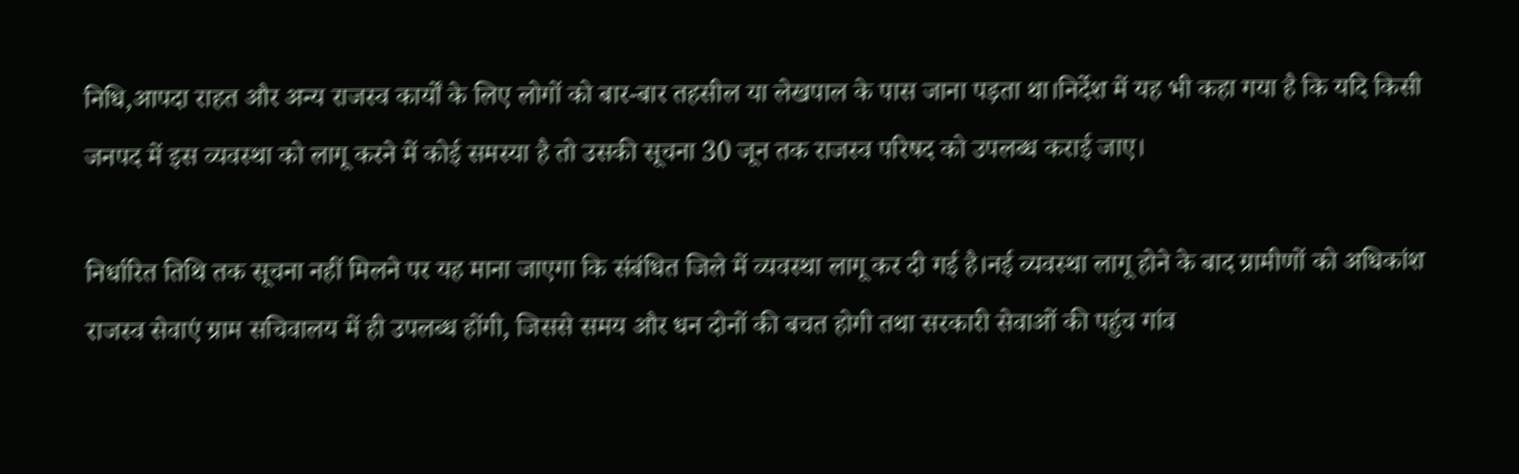निधि,आपदा राहत और अन्य राजस्व कार्यों के लिए लोगों को बार-बार तहसील या लेखपाल के पास जाना पड़ता था।निर्देश में यह भी कहा गया है कि यदि किसी जनपद में इस व्यवस्था को लागू करने में कोई समस्या है तो उसकी सूचना 30 जून तक राजस्व परिषद को उपलब्ध कराई जाए।

निर्धारित तिथि तक सूचना नहीं मिलने पर यह माना जाएगा कि संबंधित जिले में व्यवस्था लागू कर दी गई है।नई व्यवस्था लागू होने के बाद ग्रामीणों को अधिकांश राजस्व सेवाएं ग्राम सचिवालय में ही उपलब्ध होंगी, जिससे समय और धन दोनों की बचत होगी तथा सरकारी सेवाओं की पहुंच गांव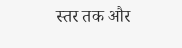स्तर तक और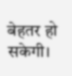बेहतर हो सकेगी।